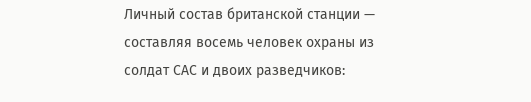Личный состав британской станции — составляя восемь человек охраны из солдат САС и двоих разведчиков: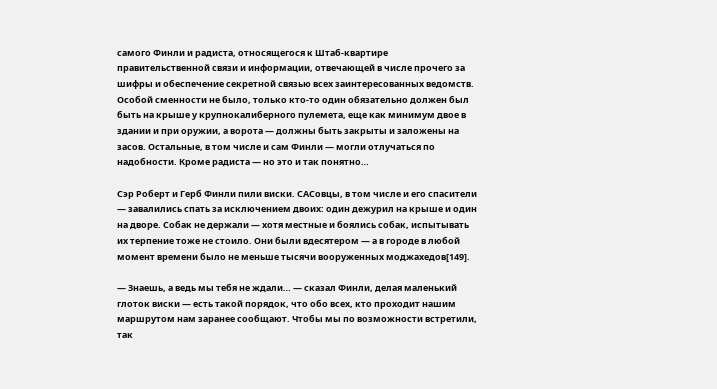самого Финли и радиста, относящегося к Штаб-квартире правительственной связи и информации, отвечающей в числе прочего за шифры и обеспечение секретной связью всех заинтересованных ведомств. Особой сменности не было, только кто-то один обязательно должен был быть на крыше у крупнокалиберного пулемета, еще как минимум двое в здании и при оружии, а ворота — должны быть закрыты и заложены на засов. Остальные, в том числе и сам Финли — могли отлучаться по надобности. Кроме радиста — но это и так понятно…

Сэр Роберт и Герб Финли пили виски. САСовцы, в том числе и его спасители — завалились спать за исключением двоих: один дежурил на крыше и один на дворе. Собак не держали — хотя местные и боялись собак, испытывать их терпение тоже не стоило. Они были вдесятером — а в городе в любой момент времени было не меньше тысячи вооруженных моджахедов[149].

— Знаешь, а ведь мы тебя не ждали… — сказал Финли, делая маленький глоток виски — есть такой порядок, что обо всех, кто проходит нашим маршрутом нам заранее сообщают. Чтобы мы по возможности встретили, так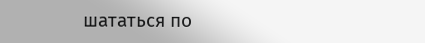шататься по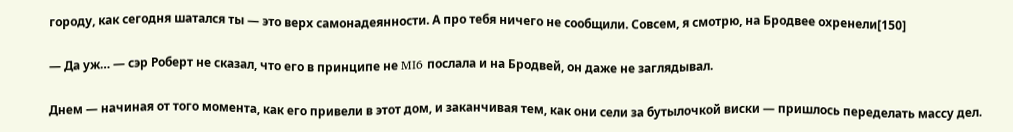городу, как сегодня шатался ты — это верх самонадеянности. А про тебя ничего не сообщили. Совсем, я смотрю, на Бродвее охренели[150]

— Да уж… — сэр Роберт не сказал, что его в принципе не MI6 послала и на Бродвей, он даже не заглядывал.

Днем — начиная от того момента, как его привели в этот дом, и заканчивая тем, как они сели за бутылочкой виски — пришлось переделать массу дел.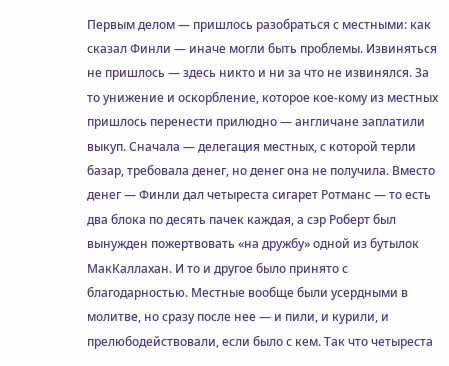Первым делом — пришлось разобраться с местными: как сказал Финли — иначе могли быть проблемы. Извиняться не пришлось — здесь никто и ни за что не извинялся. За то унижение и оскорбление, которое кое-кому из местных пришлось перенести прилюдно — англичане заплатили выкуп. Сначала — делегация местных, с которой терли базар, требовала денег, но денег она не получила. Вместо денег — Финли дал четыреста сигарет Ротманс — то есть два блока по десять пачек каждая, а сэр Роберт был вынужден пожертвовать «на дружбу» одной из бутылок МакКаллахан. И то и другое было принято с благодарностью. Местные вообще были усердными в молитве, но сразу после нее — и пили, и курили, и прелюбодействовали, если было с кем. Так что четыреста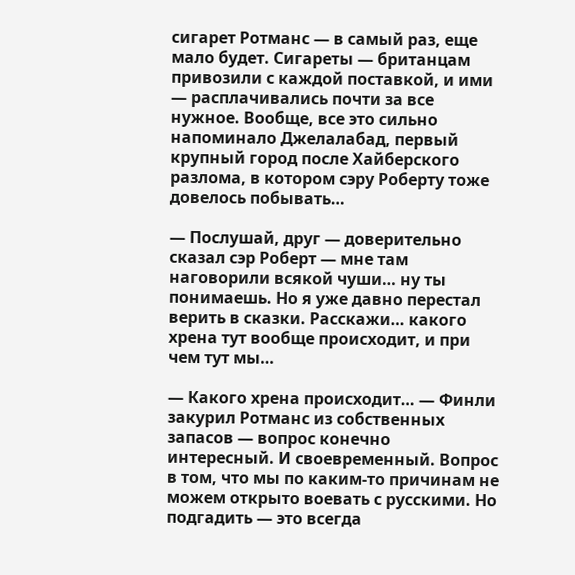сигарет Ротманс — в самый раз, еще мало будет. Сигареты — британцам привозили с каждой поставкой, и ими — расплачивались почти за все нужное. Вообще, все это сильно напоминало Джелалабад, первый крупный город после Хайберского разлома, в котором сэру Роберту тоже довелось побывать…

— Послушай, друг — доверительно сказал сэр Роберт — мне там наговорили всякой чуши… ну ты понимаешь. Но я уже давно перестал верить в сказки. Расскажи… какого хрена тут вообще происходит, и при чем тут мы…

— Какого хрена происходит… — Финли закурил Ротманс из собственных запасов — вопрос конечно интересный. И своевременный. Вопрос в том, что мы по каким-то причинам не можем открыто воевать с русскими. Но подгадить — это всегда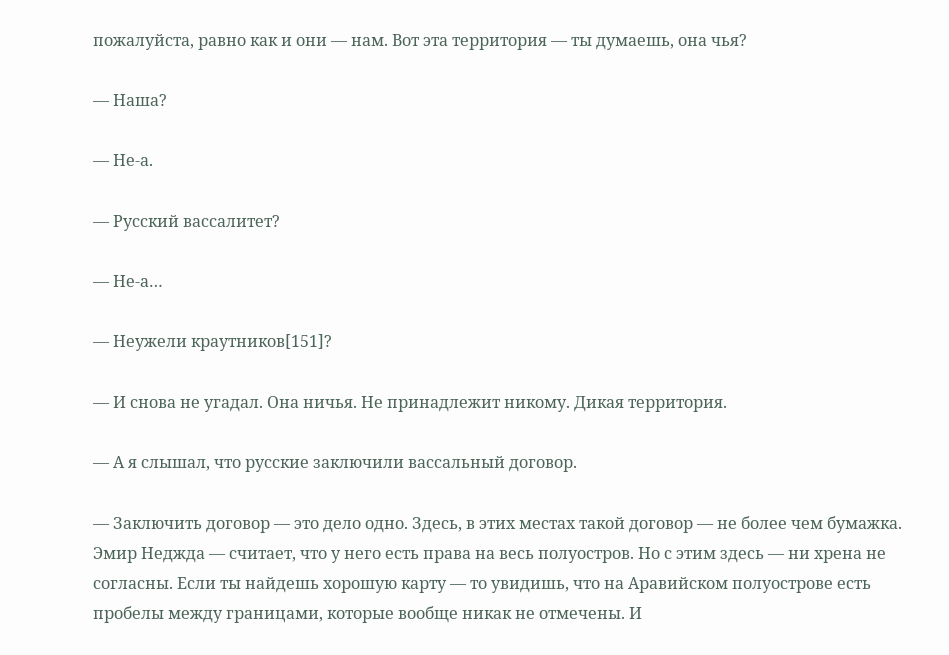пожалуйста, равно как и они — нам. Вот эта территория — ты думаешь, она чья?

— Наша?

— Не-а.

— Русский вассалитет?

— Не-а…

— Неужели краутников[151]?

— И снова не угадал. Она ничья. Не принадлежит никому. Дикая территория.

— А я слышал, что русские заключили вассальный договор.

— Заключить договор — это дело одно. Здесь, в этих местах такой договор — не более чем бумажка. Эмир Неджда — считает, что у него есть права на весь полуостров. Но с этим здесь — ни хрена не согласны. Если ты найдешь хорошую карту — то увидишь, что на Аравийском полуострове есть пробелы между границами, которые вообще никак не отмечены. И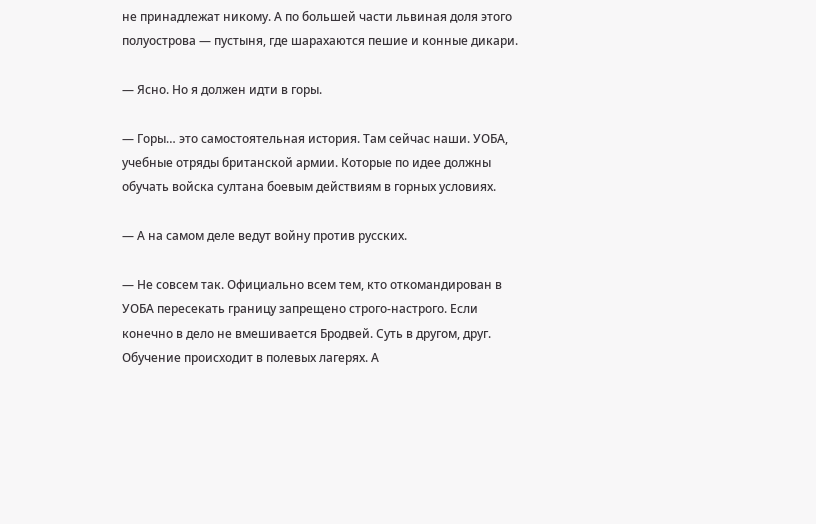не принадлежат никому. А по большей части львиная доля этого полуострова — пустыня, где шарахаются пешие и конные дикари.

— Ясно. Но я должен идти в горы.

— Горы… это самостоятельная история. Там сейчас наши. УОБА, учебные отряды британской армии. Которые по идее должны обучать войска султана боевым действиям в горных условиях.

— А на самом деле ведут войну против русских.

— Не совсем так. Официально всем тем, кто откомандирован в УОБА пересекать границу запрещено строго-настрого. Если конечно в дело не вмешивается Бродвей. Суть в другом, друг. Обучение происходит в полевых лагерях. А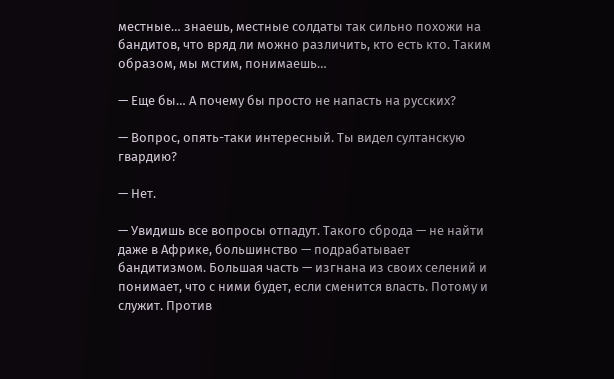местные… знаешь, местные солдаты так сильно похожи на бандитов, что вряд ли можно различить, кто есть кто. Таким образом, мы мстим, понимаешь…

— Еще бы… А почему бы просто не напасть на русских?

— Вопрос, опять-таки интересный. Ты видел султанскую гвардию?

— Нет.

— Увидишь все вопросы отпадут. Такого сброда — не найти даже в Африке, большинство — подрабатывает бандитизмом. Большая часть — изгнана из своих селений и понимает, что с ними будет, если сменится власть. Потому и служит. Против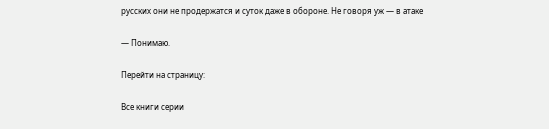русских они не продержатся и суток даже в обороне. Не говоря уж — в атаке

— Понимаю.

Перейти на страницу:

Все книги серии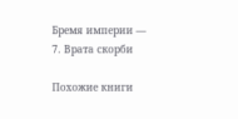Бремя империи — 7. Врата скорби

Похожие книги